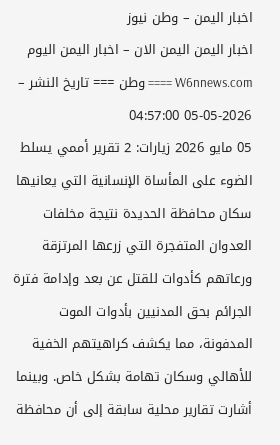اخبار اليمن – وطن نيوز
اخبار اليمن اليمن الان – اخبار اليمن اليوم
W6nnews.com ==== وطن === تاريخ النشر – 2026-05-05 04:57:00
05 مايو 2026 زيارات: 2 تقرير أممي يسلط الضوء على المأساة الإنسانية التي يعانيها سكان محافظة الحديدة نتيجة مخلفات العدوان المتفجرة التي زرعها المرتزقة ورعاتهم كأدوات للقتل عن بعد وإدامة فترة الجرائم بحق المدنيين بأدوات الموت المدفونة، مما يكشف كراهيتهم الخفية للأهالي وسكان تهامة بشكل خاص. وبينما أشارت تقارير محلية سابقة إلى أن محافظة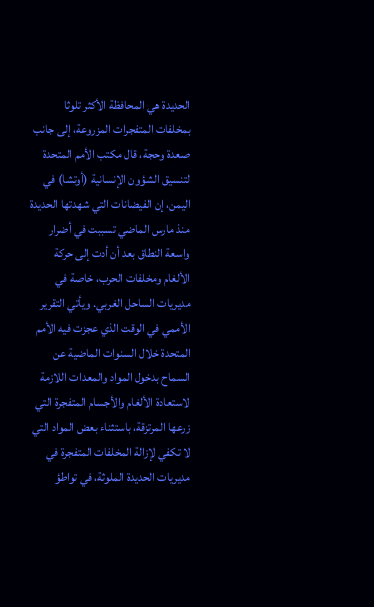الحديدة هي المحافظة الأكثر تلوثا بمخلفات المتفجرات المزروعة، إلى جانب صعدة وحجة، قال مكتب الأمم المتحدة لتنسيق الشؤون الإنسانية (أوتشا) في اليمن، إن الفيضانات التي شهدتها الحديدة منذ مارس الماضي تسببت في أضرار واسعة النطاق بعد أن أدت إلى حركة الألغام ومخلفات الحرب، خاصة في مديريات الساحل الغربي. ويأتي التقرير الأممي في الوقت الذي عجزت فيه الأمم المتحدة خلال السنوات الماضية عن السماح بدخول المواد والمعدات اللازمة لاستعادة الألغام والأجسام المتفجرة التي زرعها المرتزقة، باستثناء بعض المواد التي لا تكفي لإزالة المخلفات المتفجرة في مديريات الحديدة الملوثة، في تواطؤ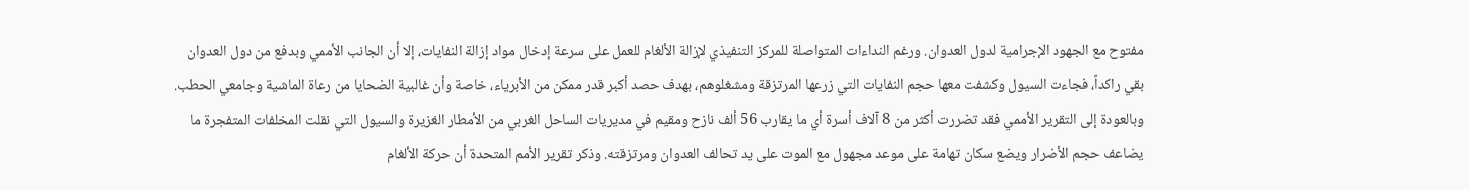مفتوح مع الجهود الإجرامية لدول العدوان. ورغم النداءات المتواصلة للمركز التنفيذي لإزالة الألغام للعمل على سرعة إدخال مواد إزالة النفايات، إلا أن الجانب الأممي وبدفع من دول العدوان بقي راكداً، فجاءت السيول وكشفت معها حجم النفايات التي زرعها المرتزقة ومشغلوهم، بهدف حصد أكبر قدر ممكن من الأبرياء، خاصة وأن غالبية الضحايا من رعاة الماشية وجامعي الحطب. وبالعودة إلى التقرير الأممي فقد تضررت أكثر من 8 آلاف أسرة أي ما يقارب 56 ألف نازح ومقيم في مديريات الساحل الغربي من الأمطار الغزيرة والسيول التي نقلت المخلفات المتفجرة ما يضاعف حجم الأضرار ويضع سكان تهامة على موعد مجهول مع الموت على يد تحالف العدوان ومرتزقته. وذكر تقرير الأمم المتحدة أن حركة الألغام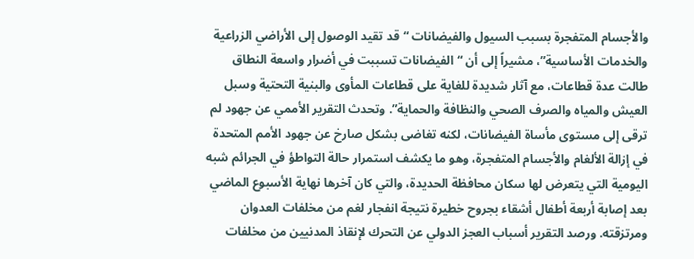والأجسام المتفجرة بسبب السيول والفيضانات “قد تقيد الوصول إلى الأراضي الزراعية والخدمات الأساسية”، مشيراً إلى أن “الفيضانات تسببت في أضرار واسعة النطاق طالت عدة قطاعات، مع آثار شديدة للغاية على قطاعات المأوى والبنية التحتية وسبل العيش والمياه والصرف الصحي والنظافة والحماية”. وتحدث التقرير الأممي عن جهود لم ترقى إلى مستوى مأساة الفيضانات، لكنه تغاضى بشكل صارخ عن جهود الأمم المتحدة في إزالة الألغام والأجسام المتفجرة، وهو ما يكشف استمرار حالة التواطؤ في الجرائم شبه اليومية التي يتعرض لها سكان محافظة الحديدة، والتي كان آخرها نهاية الأسبوع الماضي بعد إصابة أربعة أطفال أشقاء بجروح خطيرة نتيجة انفجار لغم من مخلفات العدوان ومرتزقته. ورصد التقرير أسباب العجز الدولي عن التحرك لإنقاذ المدنيين من مخلفات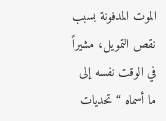الموت المدفونة بسبب نقص التمويل، مشيراً في الوقت نفسه إلى ما أسماه “تحديات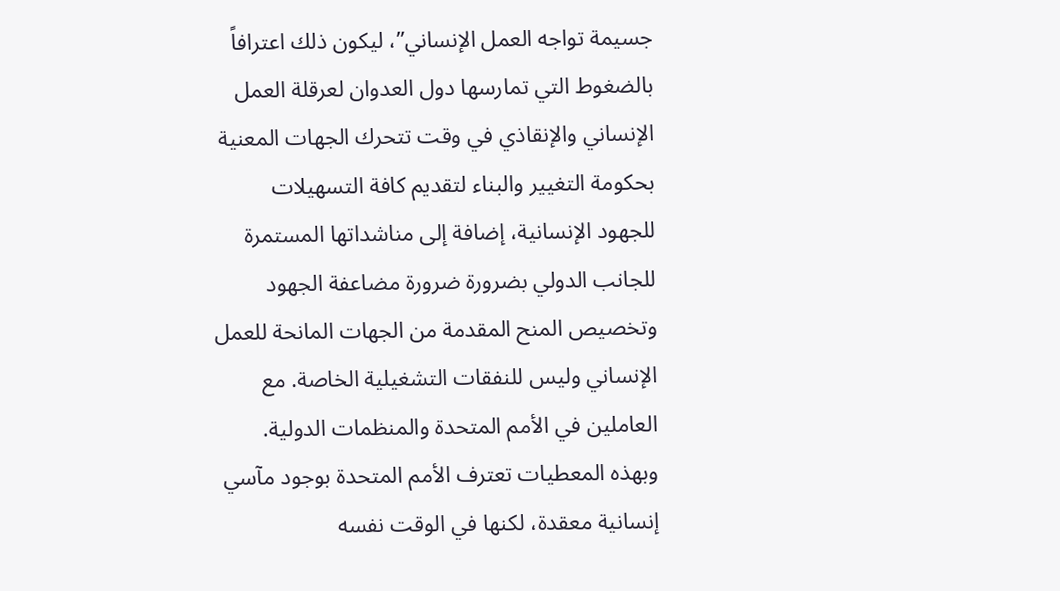جسيمة تواجه العمل الإنساني”، ليكون ذلك اعترافاً بالضغوط التي تمارسها دول العدوان لعرقلة العمل الإنساني والإنقاذي في وقت تتحرك الجهات المعنية بحكومة التغيير والبناء لتقديم كافة التسهيلات للجهود الإنسانية، إضافة إلى مناشداتها المستمرة للجانب الدولي بضرورة ضرورة مضاعفة الجهود وتخصيص المنح المقدمة من الجهات المانحة للعمل الإنساني وليس للنفقات التشغيلية الخاصة. مع العاملين في الأمم المتحدة والمنظمات الدولية. وبهذه المعطيات تعترف الأمم المتحدة بوجود مآسي إنسانية معقدة، لكنها في الوقت نفسه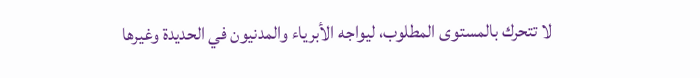لا تتحرك بالمستوى المطلوب، ليواجه الأبرياء والمدنيون في الحديدة وغيرها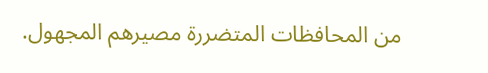من المحافظات المتضررة مصيرهم المجهول.